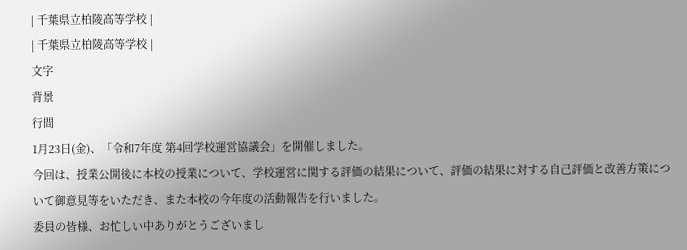| 千葉県立柏陵高等学校 |
| 千葉県立柏陵高等学校 |
文字
背景
行間
1月23日(金)、「令和7年度 第4回学校運営協議会」を開催しました。
今回は、授業公開後に本校の授業について、学校運営に関する評価の結果について、評価の結果に対する自己評価と改善方策について御意見等をいただき、また本校の今年度の活動報告を行いました。
委員の皆様、お忙しい中ありがとうございまし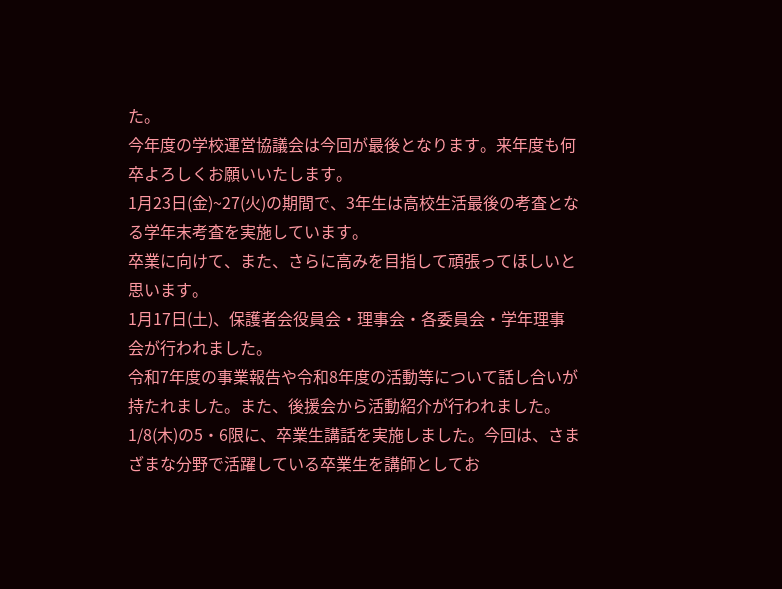た。
今年度の学校運営協議会は今回が最後となります。来年度も何卒よろしくお願いいたします。
1月23日(金)~27(火)の期間で、3年生は高校生活最後の考査となる学年末考査を実施しています。
卒業に向けて、また、さらに高みを目指して頑張ってほしいと思います。
1月17日(土)、保護者会役員会・理事会・各委員会・学年理事会が行われました。
令和7年度の事業報告や令和8年度の活動等について話し合いが持たれました。また、後援会から活動紹介が行われました。
1/8(木)の5・6限に、卒業生講話を実施しました。今回は、さまざまな分野で活躍している卒業生を講師としてお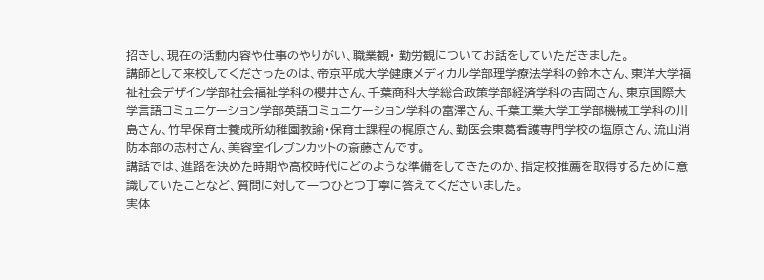招きし、現在の活動内容や仕事のやりがい、職業観・ 勤労観についてお話をしていただきました。
講師として来校してくださったのは、帝京平成大学健康メディカル学部理学療法学科の鈴木さん、東洋大学福祉社会デザイン学部社会福祉学科の櫻井さん、千葉商科大学総合政策学部経済学科の吉岡さん、東京国際大学言語コミュニケーション学部英語コミュニケーション学科の富澤さん、千葉工業大学工学部機械工学科の川島さん、竹早保育士養成所幼稚園教諭・保育士課程の梶原さん、勤医会東葛看護専門学校の塩原さん、流山消防本部の志村さん、美容室イレブンカットの斎藤さんです。
講話では、進路を決めた時期や高校時代にどのような準備をしてきたのか、指定校推薦を取得するために意識していたことなど、質問に対して一つひとつ丁寧に答えてくださいました。
実体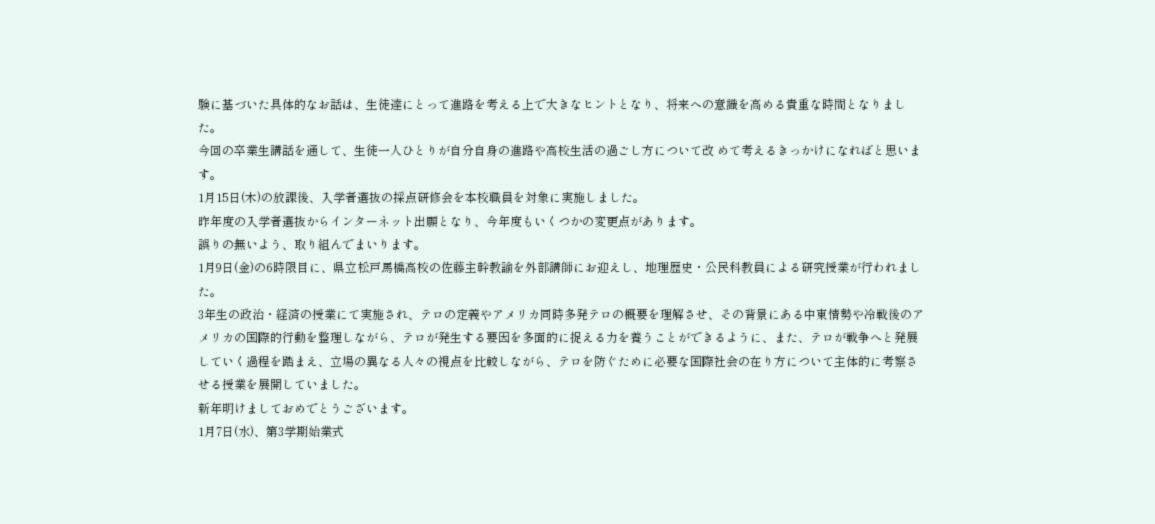験に基づいた具体的なお話は、生徒達にとって進路を考える上で大きなヒントとなり、将来への意識を高める貴重な時間となりました。
今回の卒業生講話を通して、生徒一人ひとりが自分自身の進路や高校生活の過ごし方について改 めて考えるきっかけになればと思います。
1月15日(木)の放課後、入学者選抜の採点研修会を本校職員を対象に実施しました。
昨年度の入学者選抜からインターネット出願となり、今年度もいくつかの変更点があります。
誤りの無いよう、取り組んでまいります。
1月9日(金)の6時限目に、県立松戸馬橋高校の佐藤主幹教諭を外部講師にお迎えし、地理歴史・公民科教員による研究授業が行われました。
3年生の政治・経済の授業にて実施され、テロの定義やアメリカ同時多発テロの概要を理解させ、その背景にある中東情勢や冷戦後のアメリカの国際的行動を整理しながら、テロが発生する要因を多面的に捉える力を養うことができるように、また、テロが戦争へと発展していく過程を踏まえ、立場の異なる人々の視点を比較しながら、テロを防ぐために必要な国際社会の在り方について主体的に考察させる授業を展開していました。
新年明けましておめでとうございます。
1月7日(水)、第3学期始業式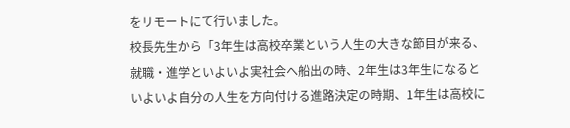をリモートにて行いました。
校長先生から「3年生は高校卒業という人生の大きな節目が来る、就職・進学といよいよ実社会へ船出の時、2年生は3年生になるといよいよ自分の人生を方向付ける進路決定の時期、1年生は高校に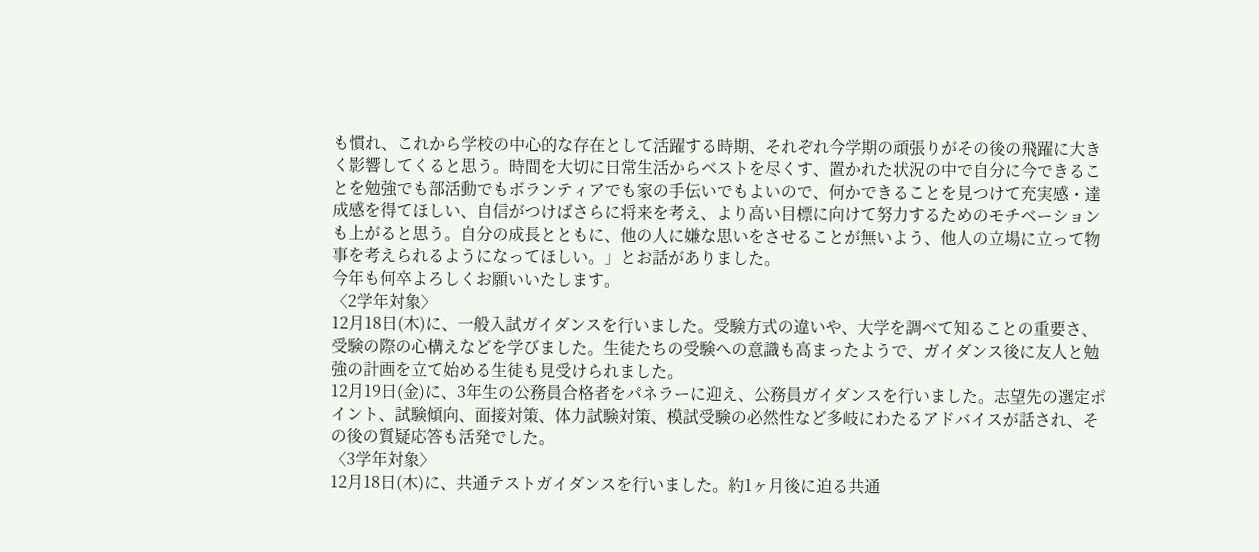も慣れ、これから学校の中心的な存在として活躍する時期、それぞれ今学期の頑張りがその後の飛躍に大きく影響してくると思う。時間を大切に日常生活からベストを尽くす、置かれた状況の中で自分に今できることを勉強でも部活動でもボランティアでも家の手伝いでもよいので、何かできることを見つけて充実感・達成感を得てほしい、自信がつけばさらに将来を考え、より高い目標に向けて努力するためのモチベーションも上がると思う。自分の成長とともに、他の人に嫌な思いをさせることが無いよう、他人の立場に立って物事を考えられるようになってほしい。」とお話がありました。
今年も何卒よろしくお願いいたします。
〈2学年対象〉
12月18日(木)に、一般入試ガイダンスを行いました。受験方式の違いや、大学を調べて知ることの重要さ、受験の際の心構えなどを学びました。生徒たちの受験への意識も高まったようで、ガイダンス後に友人と勉強の計画を立て始める生徒も見受けられました。
12月19日(金)に、3年生の公務員合格者をパネラーに迎え、公務員ガイダンスを行いました。志望先の選定ポイント、試験傾向、面接対策、体力試験対策、模試受験の必然性など多岐にわたるアドバイスが話され、その後の質疑応答も活発でした。
〈3学年対象〉
12月18日(木)に、共通テストガイダンスを行いました。約1ヶ月後に迫る共通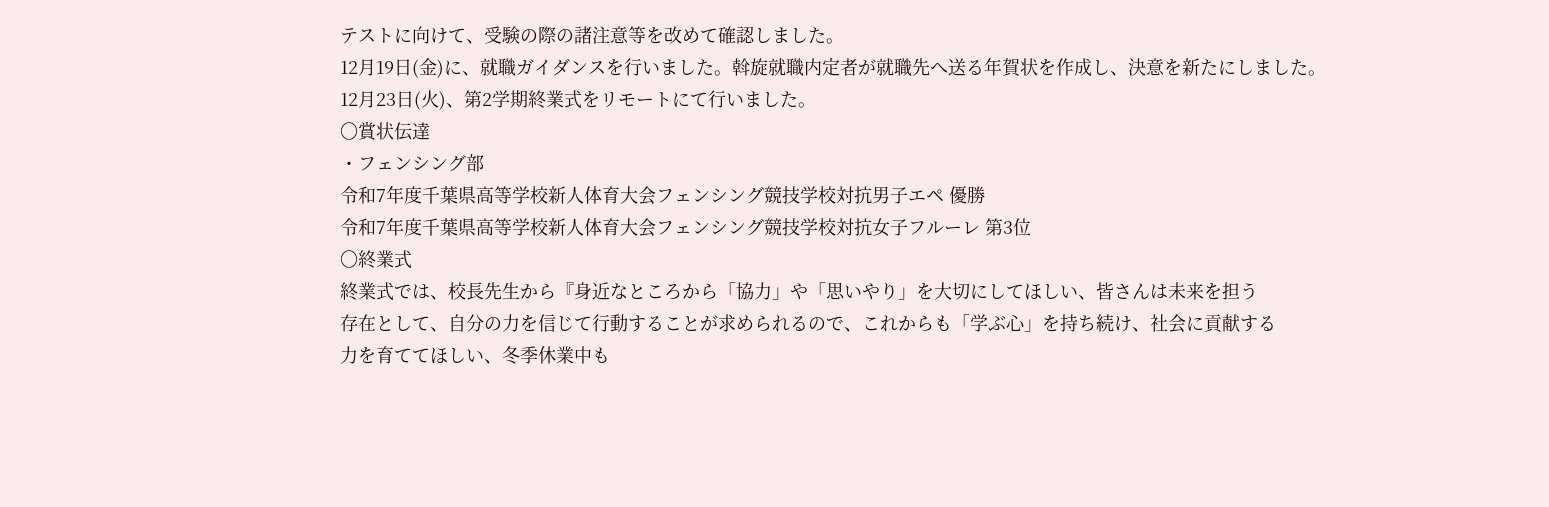テストに向けて、受験の際の諸注意等を改めて確認しました。
12月19日(金)に、就職ガイダンスを行いました。斡旋就職内定者が就職先へ送る年賀状を作成し、決意を新たにしました。
12月23日(火)、第2学期終業式をリモートにて行いました。
〇賞状伝達
・フェンシング部
令和7年度千葉県高等学校新人体育大会フェンシング競技学校対抗男子エペ 優勝
令和7年度千葉県高等学校新人体育大会フェンシング競技学校対抗女子フルーレ 第3位
〇終業式
終業式では、校長先生から『身近なところから「協力」や「思いやり」を大切にしてほしい、皆さんは未来を担う
存在として、自分の力を信じて行動することが求められるので、これからも「学ぶ心」を持ち続け、社会に貢献する
力を育ててほしい、冬季休業中も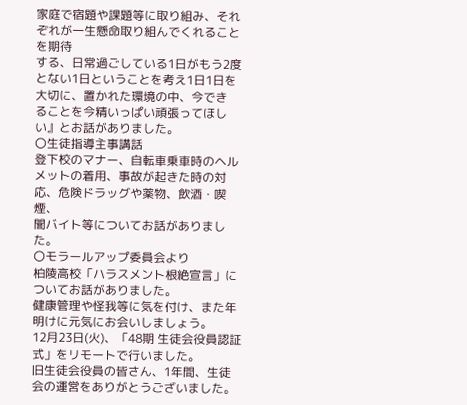家庭で宿題や課題等に取り組み、それぞれが一生懸命取り組んでくれることを期待
する、日常過ごしている1日がもう2度とない1日ということを考え1日1日を大切に、置かれた環境の中、今でき
ることを今精いっぱい頑張ってほしい』とお話がありました。
〇生徒指導主事講話
登下校のマナー、自転車乗車時のヘルメットの着用、事故が起きた時の対応、危険ドラッグや薬物、飲酒・喫煙、
闇バイト等についてお話がありました。
〇モラールアップ委員会より
柏陵高校「ハラスメント根絶宣言」についてお話がありました。
健康管理や怪我等に気を付け、また年明けに元気にお会いしましょう。
12月23日(火)、「48期 生徒会役員認証式」をリモートで行いました。
旧生徒会役員の皆さん、1年間、生徒会の運営をありがとうございました。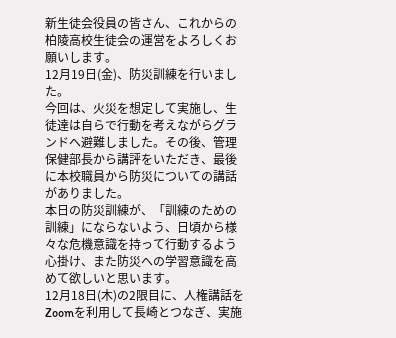新生徒会役員の皆さん、これからの柏陵高校生徒会の運営をよろしくお願いします。
12月19日(金)、防災訓練を行いました。
今回は、火災を想定して実施し、生徒達は自らで行動を考えながらグランドへ避難しました。その後、管理保健部長から講評をいただき、最後に本校職員から防災についての講話がありました。
本日の防災訓練が、「訓練のための訓練」にならないよう、日頃から様々な危機意識を持って行動するよう心掛け、また防災への学習意識を高めて欲しいと思います。
12月18日(木)の2限目に、人権講話をZoomを利用して長崎とつなぎ、実施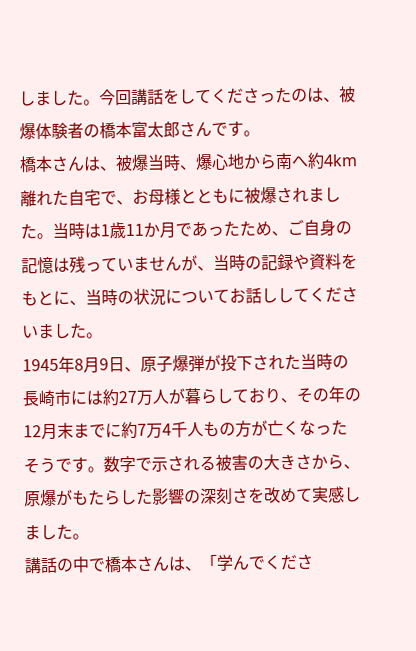しました。今回講話をしてくださったのは、被爆体験者の橋本富太郎さんです。
橋本さんは、被爆当時、爆心地から南へ約4km離れた自宅で、お母様とともに被爆されました。当時は1歳11か月であったため、ご自身の記憶は残っていませんが、当時の記録や資料をもとに、当時の状況についてお話ししてくださいました。
1945年8月9日、原子爆弾が投下された当時の長崎市には約27万人が暮らしており、その年の12月末までに約7万4千人もの方が亡くなったそうです。数字で示される被害の大きさから、原爆がもたらした影響の深刻さを改めて実感しました。
講話の中で橋本さんは、「学んでくださ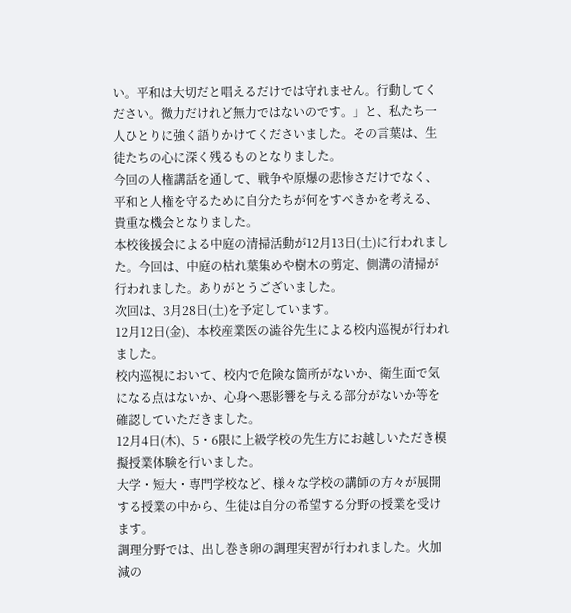い。平和は大切だと唱えるだけでは守れません。行動してください。微力だけれど無力ではないのです。」と、私たち一人ひとりに強く語りかけてくださいました。その言葉は、生徒たちの心に深く残るものとなりました。
今回の人権講話を通して、戦争や原爆の悲惨さだけでなく、平和と人権を守るために自分たちが何をすべきかを考える、貴重な機会となりました。
本校後援会による中庭の清掃活動が12月13日(土)に行われました。今回は、中庭の枯れ葉集めや樹木の剪定、側溝の清掃が行われました。ありがとうございました。
次回は、3月28日(土)を予定しています。
12月12日(金)、本校産業医の澁谷先生による校内巡視が行われました。
校内巡視において、校内で危険な箇所がないか、衛生面で気になる点はないか、心身へ悪影響を与える部分がないか等を確認していただきました。
12月4日(木)、5・6限に上級学校の先生方にお越しいただき模擬授業体験を行いました。
大学・短大・専門学校など、様々な学校の講師の方々が展開する授業の中から、生徒は自分の希望する分野の授業を受けます。
調理分野では、出し巻き卵の調理実習が行われました。火加減の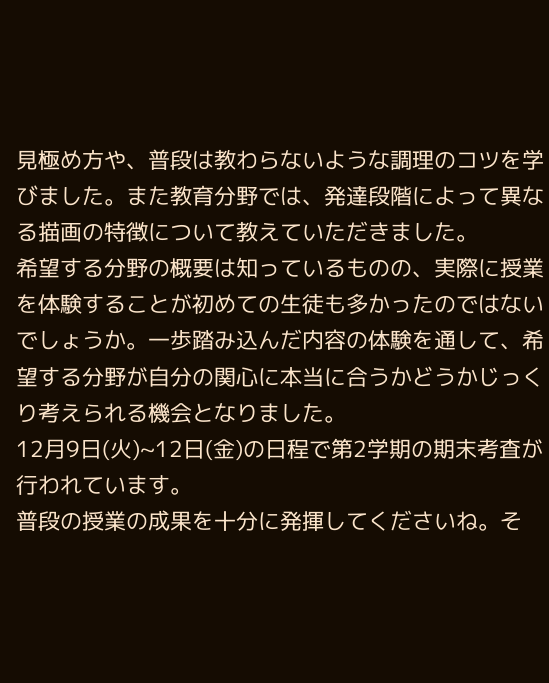見極め方や、普段は教わらないような調理のコツを学びました。また教育分野では、発達段階によって異なる描画の特徴について教えていただきました。
希望する分野の概要は知っているものの、実際に授業を体験することが初めての生徒も多かったのではないでしょうか。一歩踏み込んだ内容の体験を通して、希望する分野が自分の関心に本当に合うかどうかじっくり考えられる機会となりました。
12月9日(火)~12日(金)の日程で第2学期の期末考査が行われています。
普段の授業の成果を十分に発揮してくださいね。そ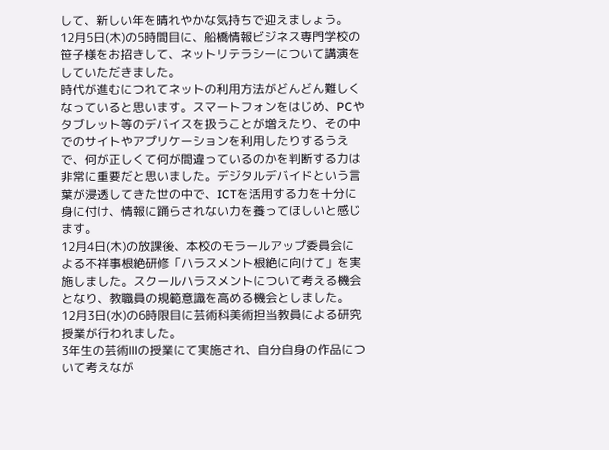して、新しい年を晴れやかな気持ちで迎えましょう。
12月5日(木)の5時間目に、船橋情報ビジネス専門学校の笹子様をお招きして、ネットリテラシーについて講演をしていただきました。
時代が進むにつれてネットの利用方法がどんどん難しくなっていると思います。スマートフォンをはじめ、PCやタブレット等のデバイスを扱うことが増えたり、その中でのサイトやアプリケーションを利用したりするうえで、何が正しくて何が間違っているのかを判断する力は非常に重要だと思いました。デジタルデバイドという言葉が浸透してきた世の中で、ICTを活用する力を十分に身に付け、情報に踊らされない力を養ってほしいと感じます。
12月4日(木)の放課後、本校のモラールアップ委員会による不祥事根絶研修「ハラスメント根絶に向けて」を実施しました。スクールハラスメントについて考える機会となり、教職員の規範意識を高める機会としました。
12月3日(水)の6時限目に芸術科美術担当教員による研究授業が行われました。
3年生の芸術Ⅲの授業にて実施され、自分自身の作品について考えなが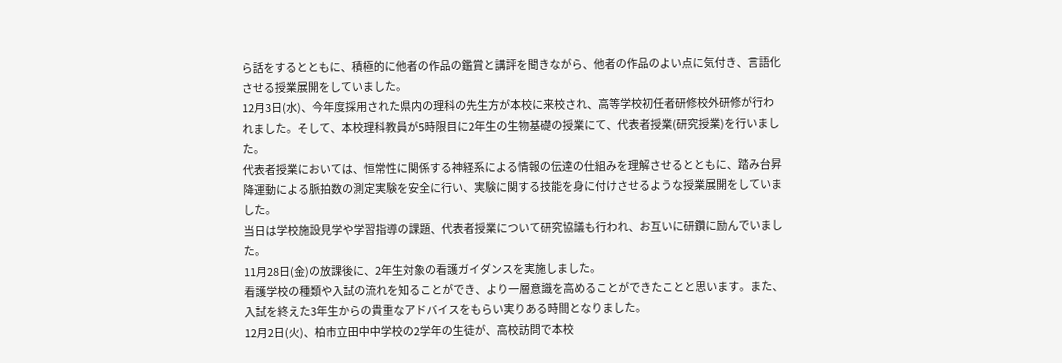ら話をするとともに、積極的に他者の作品の鑑賞と講評を聞きながら、他者の作品のよい点に気付き、言語化させる授業展開をしていました。
12月3日(水)、今年度採用された県内の理科の先生方が本校に来校され、高等学校初任者研修校外研修が行われました。そして、本校理科教員が5時限目に2年生の生物基礎の授業にて、代表者授業(研究授業)を行いました。
代表者授業においては、恒常性に関係する神経系による情報の伝達の仕組みを理解させるとともに、踏み台昇降運動による脈拍数の測定実験を安全に行い、実験に関する技能を身に付けさせるような授業展開をしていました。
当日は学校施設見学や学習指導の課題、代表者授業について研究協議も行われ、お互いに研鑽に励んでいました。
11月28日(金)の放課後に、2年生対象の看護ガイダンスを実施しました。
看護学校の種類や入試の流れを知ることができ、より一層意識を高めることができたことと思います。また、入試を終えた3年生からの貴重なアドバイスをもらい実りある時間となりました。
12月2日(火)、柏市立田中中学校の2学年の生徒が、高校訪問で本校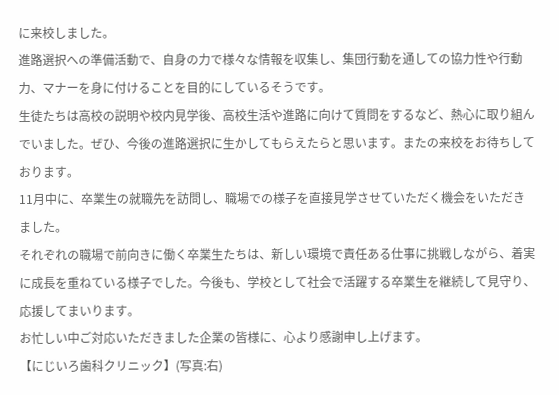に来校しました。
進路選択への準備活動で、自身の力で様々な情報を収集し、集団行動を通しての協力性や行動力、マナーを身に付けることを目的にしているそうです。
生徒たちは高校の説明や校内見学後、高校生活や進路に向けて質問をするなど、熱心に取り組んでいました。ぜひ、今後の進路選択に生かしてもらえたらと思います。またの来校をお待ちしております。
11月中に、卒業生の就職先を訪問し、職場での様子を直接見学させていただく機会をいただきました。
それぞれの職場で前向きに働く卒業生たちは、新しい環境で責任ある仕事に挑戦しながら、着実に成長を重ねている様子でした。今後も、学校として社会で活躍する卒業生を継続して見守り、応援してまいります。
お忙しい中ご対応いただきました企業の皆様に、心より感謝申し上げます。
【にじいろ歯科クリニック】(写真:右)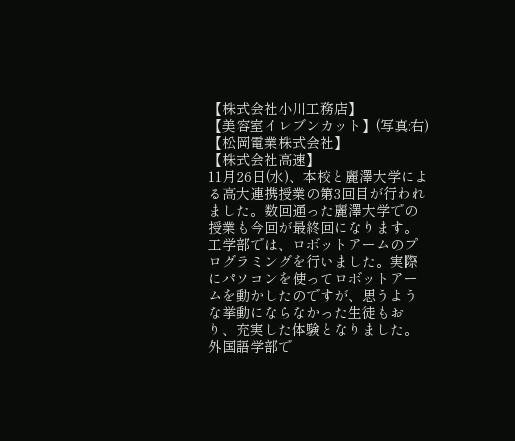【株式会社小川工務店】
【美容室イレブンカット】(写真:右)
【松岡電業株式会社】
【株式会社高速】
11月26日(水)、本校と麗澤大学による高大連携授業の第3回目が行われました。数回通った麗澤大学での授業も今回が最終回になります。
工学部では、ロボットアームのプログラミングを行いました。実際にパソコンを使ってロボットアームを動かしたのですが、思うような挙動にならなかった生徒もおり、充実した体験となりました。
外国語学部で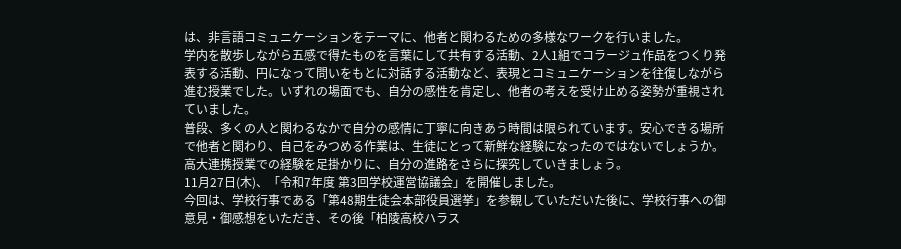は、非言語コミュニケーションをテーマに、他者と関わるための多様なワークを行いました。
学内を散歩しながら五感で得たものを言葉にして共有する活動、2人1組でコラージュ作品をつくり発表する活動、円になって問いをもとに対話する活動など、表現とコミュニケーションを往復しながら進む授業でした。いずれの場面でも、自分の感性を肯定し、他者の考えを受け止める姿勢が重視されていました。
普段、多くの人と関わるなかで自分の感情に丁寧に向きあう時間は限られています。安心できる場所で他者と関わり、自己をみつめる作業は、生徒にとって新鮮な経験になったのではないでしょうか。
高大連携授業での経験を足掛かりに、自分の進路をさらに探究していきましょう。
11月27日(木)、「令和7年度 第3回学校運営協議会」を開催しました。
今回は、学校行事である「第48期生徒会本部役員選挙」を参観していただいた後に、学校行事への御意見・御感想をいただき、その後「柏陵高校ハラス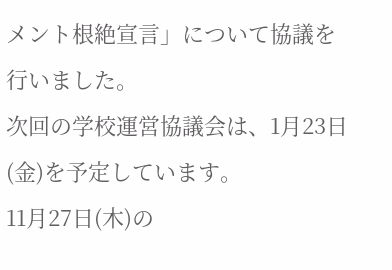メント根絶宣言」について協議を行いました。
次回の学校運営協議会は、1月23日(金)を予定しています。
11月27日(木)の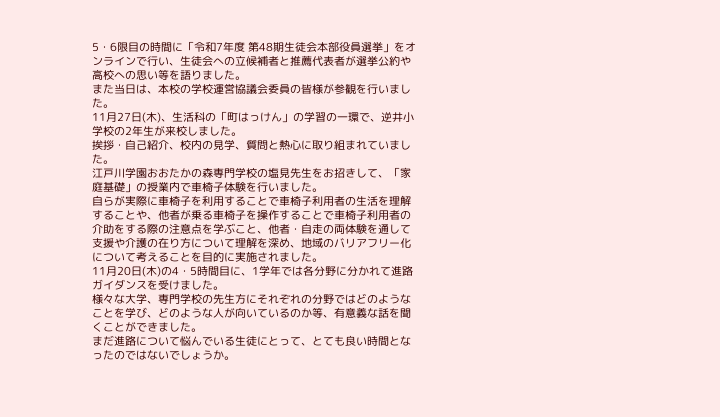5・6限目の時間に「令和7年度 第48期生徒会本部役員選挙」をオンラインで行い、生徒会への立候補者と推薦代表者が選挙公約や高校への思い等を語りました。
また当日は、本校の学校運営協議会委員の皆様が参観を行いました。
11月27日(木)、生活科の「町はっけん」の学習の一環で、逆井小学校の2年生が来校しました。
挨拶・自己紹介、校内の見学、質問と熱心に取り組まれていました。
江戸川学園おおたかの森専門学校の塩見先生をお招きして、「家庭基礎」の授業内で車椅子体験を行いました。
自らが実際に車椅子を利用することで車椅子利用者の生活を理解することや、他者が乗る車椅子を操作することで車椅子利用者の介助をする際の注意点を学ぶこと、他者・自走の両体験を通して支援や介護の在り方について理解を深め、地域のバリアフリー化について考えることを目的に実施されました。
11月20日(木)の4・5時間目に、1学年では各分野に分かれて進路ガイダンスを受けました。
様々な大学、専門学校の先生方にそれぞれの分野ではどのようなことを学び、どのような人が向いているのか等、有意義な話を聞くことができました。
まだ進路について悩んでいる生徒にとって、とても良い時間となったのではないでしょうか。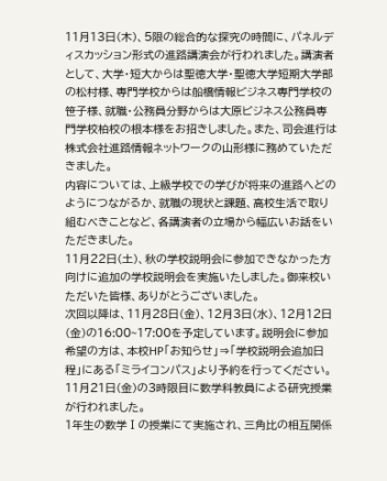11月13日(木)、5限の総合的な探究の時間に、パネルディスカッション形式の進路講演会が行われました。講演者として、大学・短大からは聖徳大学・聖徳大学短期大学部の松村様、専門学校からは船橋情報ビジネス専門学校の笹子様、就職・公務員分野からは大原ビジネス公務員専門学校柏校の根本様をお招きしました。また、司会進行は株式会社進路情報ネットワークの山形様に務めていただきました。
内容については、上級学校での学びが将来の進路へどのようにつながるか、就職の現状と課題、高校生活で取り組むべきことなど、各講演者の立場から幅広いお話をいただきました。
11月22日(土)、秋の学校説明会に参加できなかった方向けに追加の学校説明会を実施いたしました。御来校いただいた皆様、ありがとうございました。
次回以降は、11月28日(金)、12月3日(水)、12月12日(金)の16:00~17:00を予定しています。説明会に参加希望の方は、本校HP「お知らせ」⇒「学校説明会追加日程」にある「ミライコンパス」より予約を行ってください。
11月21日(金)の3時限目に数学科教員による研究授業が行われました。
1年生の数学Ⅰの授業にて実施され、三角比の相互関係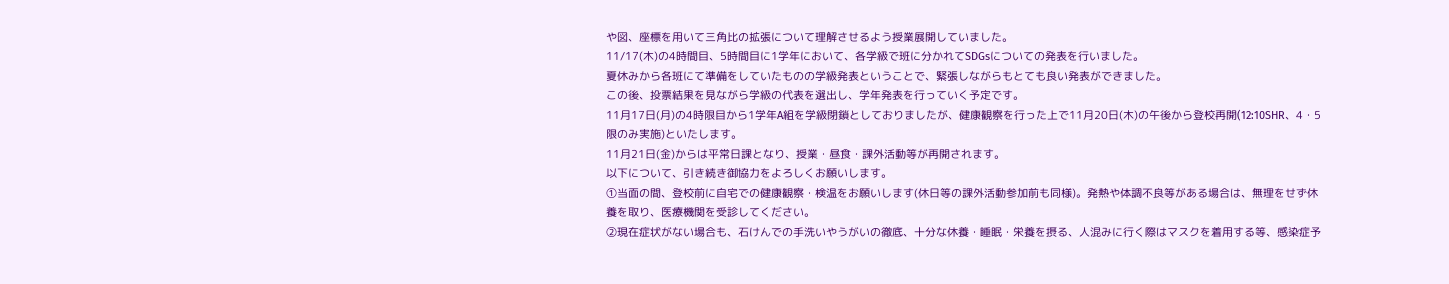や図、座標を用いて三角比の拡張について理解させるよう授業展開していました。
11/17(木)の4時間目、5時間目に1学年において、各学級で班に分かれてSDGsについての発表を行いました。
夏休みから各班にて準備をしていたものの学級発表ということで、緊張しながらもとても良い発表ができました。
この後、投票結果を見ながら学級の代表を選出し、学年発表を行っていく予定です。
11月17日(月)の4時限目から1学年A組を学級閉鎖としておりましたが、健康観察を行った上で11月20日(木)の午後から登校再開(12:10SHR、4・5限のみ実施)といたします。
11月21日(金)からは平常日課となり、授業・昼食・課外活動等が再開されます。
以下について、引き続き御協力をよろしくお願いします。
①当面の間、登校前に自宅での健康観察・検温をお願いします(休日等の課外活動参加前も同様)。発熱や体調不良等がある場合は、無理をせず休養を取り、医療機関を受診してください。
②現在症状がない場合も、石けんでの手洗いやうがいの徹底、十分な休養・睡眠・栄養を摂る、人混みに行く際はマスクを着用する等、感染症予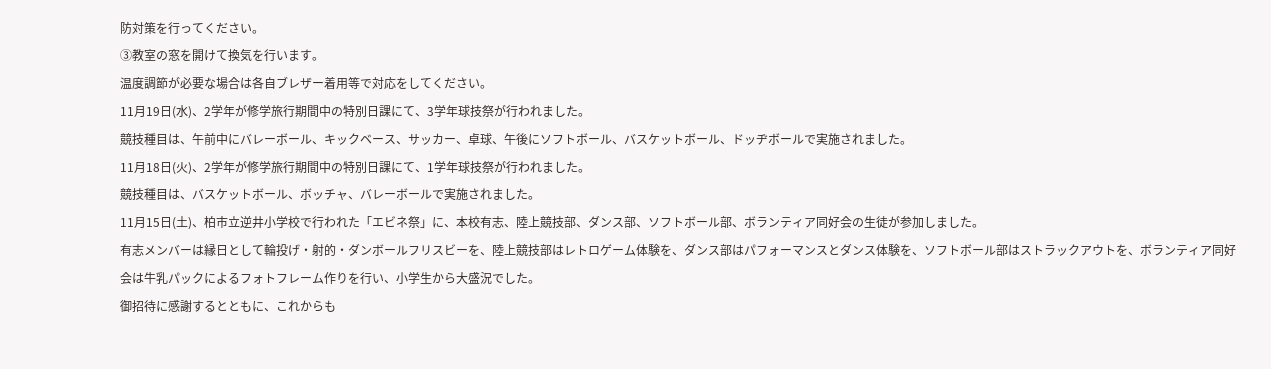防対策を行ってください。
③教室の窓を開けて換気を行います。
温度調節が必要な場合は各自ブレザー着用等で対応をしてください。
11月19日(水)、2学年が修学旅行期間中の特別日課にて、3学年球技祭が行われました。
競技種目は、午前中にバレーボール、キックベース、サッカー、卓球、午後にソフトボール、バスケットボール、ドッヂボールで実施されました。
11月18日(火)、2学年が修学旅行期間中の特別日課にて、1学年球技祭が行われました。
競技種目は、バスケットボール、ボッチャ、バレーボールで実施されました。
11月15日(土)、柏市立逆井小学校で行われた「エビネ祭」に、本校有志、陸上競技部、ダンス部、ソフトボール部、ボランティア同好会の生徒が参加しました。
有志メンバーは縁日として輪投げ・射的・ダンボールフリスビーを、陸上競技部はレトロゲーム体験を、ダンス部はパフォーマンスとダンス体験を、ソフトボール部はストラックアウトを、ボランティア同好会は牛乳パックによるフォトフレーム作りを行い、小学生から大盛況でした。
御招待に感謝するとともに、これからも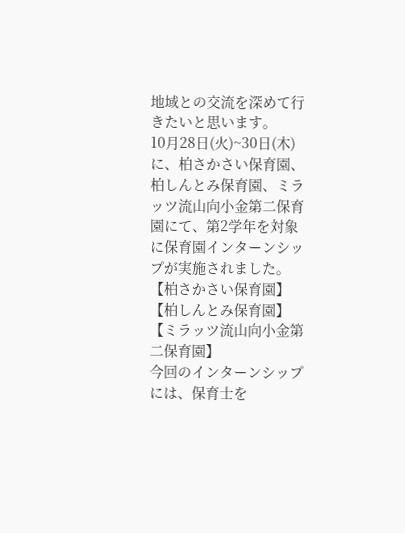地域との交流を深めて行きたいと思います。
10月28日(火)~30日(木)に、柏さかさい保育園、柏しんとみ保育園、ミラッツ流山向小金第二保育園にて、第2学年を対象に保育園インターンシップが実施されました。
【柏さかさい保育園】
【柏しんとみ保育園】
【ミラッツ流山向小金第二保育園】
今回のインターンシップには、保育士を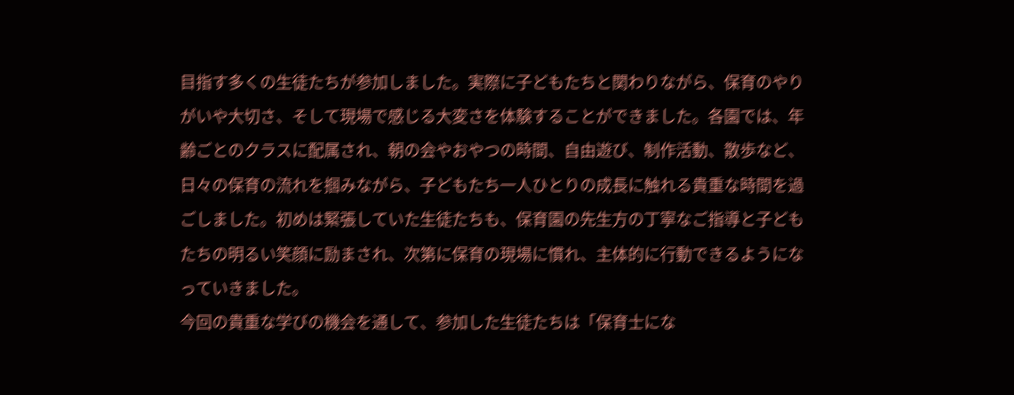目指す多くの生徒たちが参加しました。実際に子どもたちと関わりながら、保育のやりがいや大切さ、そして現場で感じる大変さを体験することができました。各園では、年齢ごとのクラスに配属され、朝の会やおやつの時間、自由遊び、制作活動、散歩など、日々の保育の流れを掴みながら、子どもたち一人ひとりの成長に触れる貴重な時間を過ごしました。初めは緊張していた生徒たちも、保育園の先生方の丁寧なご指導と子どもたちの明るい笑顔に励まされ、次第に保育の現場に慣れ、主体的に行動できるようになっていきました。
今回の貴重な学びの機会を通して、参加した生徒たちは「保育士にな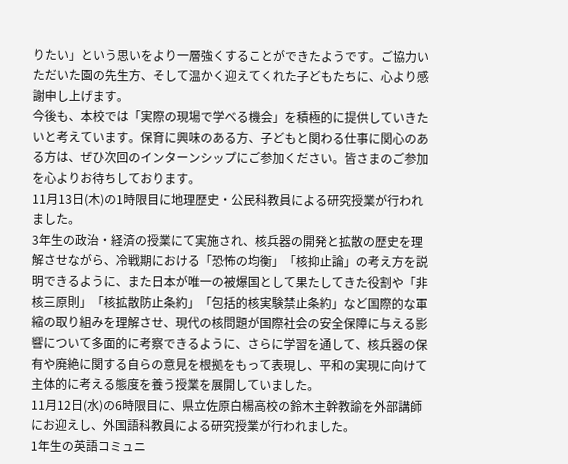りたい」という思いをより一層強くすることができたようです。ご協力いただいた園の先生方、そして温かく迎えてくれた子どもたちに、心より感謝申し上げます。
今後も、本校では「実際の現場で学べる機会」を積極的に提供していきたいと考えています。保育に興味のある方、子どもと関わる仕事に関心のある方は、ぜひ次回のインターンシップにご参加ください。皆さまのご参加を心よりお待ちしております。
11月13日(木)の1時限目に地理歴史・公民科教員による研究授業が行われました。
3年生の政治・経済の授業にて実施され、核兵器の開発と拡散の歴史を理解させながら、冷戦期における「恐怖の均衡」「核抑止論」の考え方を説明できるように、また日本が唯一の被爆国として果たしてきた役割や「非核三原則」「核拡散防止条約」「包括的核実験禁止条約」など国際的な軍縮の取り組みを理解させ、現代の核問題が国際社会の安全保障に与える影響について多面的に考察できるように、さらに学習を通して、核兵器の保有や廃絶に関する自らの意見を根拠をもって表現し、平和の実現に向けて主体的に考える態度を養う授業を展開していました。
11月12日(水)の6時限目に、県立佐原白楊高校の鈴木主幹教諭を外部講師にお迎えし、外国語科教員による研究授業が行われました。
1年生の英語コミュニ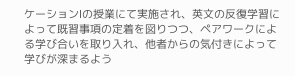ケーションⅠの授業にて実施され、英文の反復学習によって既習事項の定着を図りつつ、ペアワークによる学び合いを取り入れ、他者からの気付きによって学びが深まるよう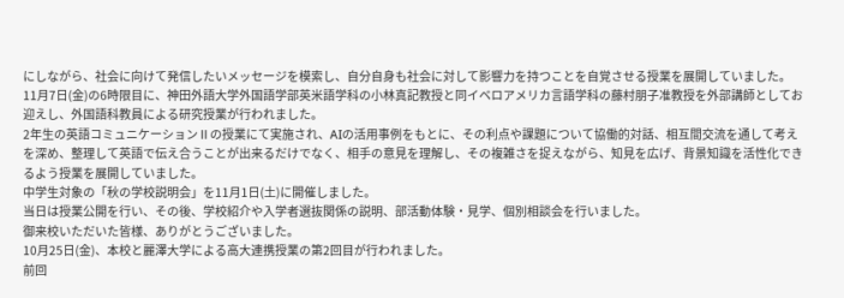にしながら、社会に向けて発信したいメッセージを模索し、自分自身も社会に対して影響力を持つことを自覚させる授業を展開していました。
11月7日(金)の6時限目に、神田外語大学外国語学部英米語学科の小林真記教授と同イベロアメリカ言語学科の藤村朋子准教授を外部講師としてお迎えし、外国語科教員による研究授業が行われました。
2年生の英語コミュニケーションⅡの授業にて実施され、AIの活用事例をもとに、その利点や課題について協働的対話、相互間交流を通して考えを深め、整理して英語で伝え合うことが出来るだけでなく、相手の意見を理解し、その複雑さを捉えながら、知見を広げ、背景知識を活性化できるよう授業を展開していました。
中学生対象の「秋の学校説明会」を11月1日(土)に開催しました。
当日は授業公開を行い、その後、学校紹介や入学者選抜関係の説明、部活動体験・見学、個別相談会を行いました。
御来校いただいた皆様、ありがとうございました。
10月25日(金)、本校と麗澤大学による高大連携授業の第2回目が行われました。
前回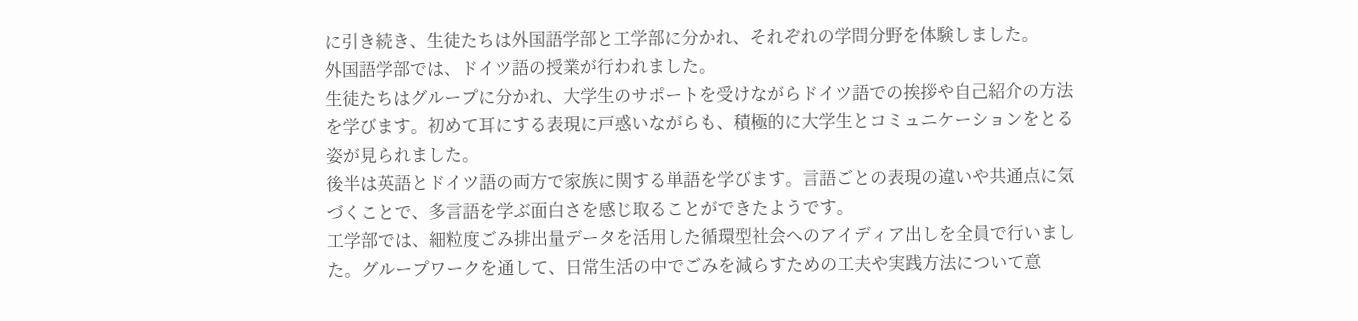に引き続き、生徒たちは外国語学部と工学部に分かれ、それぞれの学問分野を体験しました。
外国語学部では、ドイツ語の授業が行われました。
生徒たちはグループに分かれ、大学生のサポートを受けながらドイツ語での挨拶や自己紹介の方法を学びます。初めて耳にする表現に戸惑いながらも、積極的に大学生とコミュニケーションをとる姿が見られました。
後半は英語とドイツ語の両方で家族に関する単語を学びます。言語ごとの表現の違いや共通点に気づくことで、多言語を学ぶ面白さを感じ取ることができたようです。
工学部では、細粒度ごみ排出量データを活用した循環型社会へのアイディア出しを全員で行いました。グループワークを通して、日常生活の中でごみを減らすための工夫や実践方法について意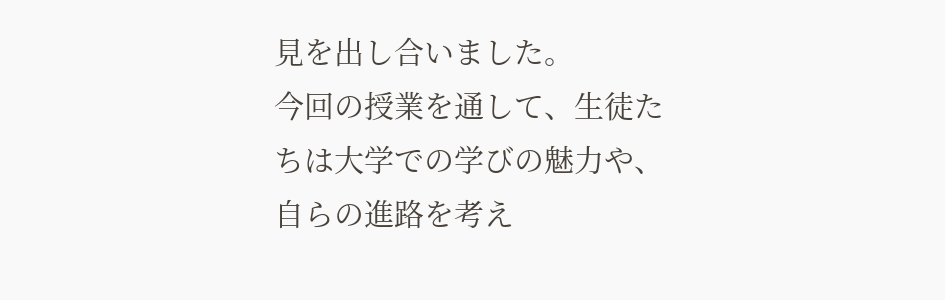見を出し合いました。
今回の授業を通して、生徒たちは大学での学びの魅力や、自らの進路を考え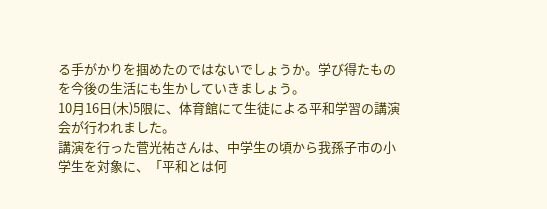る手がかりを掴めたのではないでしょうか。学び得たものを今後の生活にも生かしていきましょう。
10月16日(木)5限に、体育館にて生徒による平和学習の講演会が行われました。
講演を行った菅光祐さんは、中学生の頃から我孫子市の小学生を対象に、「平和とは何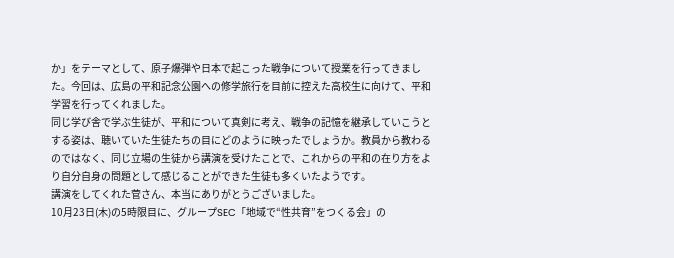か」をテーマとして、原子爆弾や日本で起こった戦争について授業を行ってきました。今回は、広島の平和記念公園への修学旅行を目前に控えた高校生に向けて、平和学習を行ってくれました。
同じ学び舎で学ぶ生徒が、平和について真剣に考え、戦争の記憶を継承していこうとする姿は、聴いていた生徒たちの目にどのように映ったでしょうか。教員から教わるのではなく、同じ立場の生徒から講演を受けたことで、これからの平和の在り方をより自分自身の問題として感じることができた生徒も多くいたようです。
講演をしてくれた菅さん、本当にありがとうございました。
10月23日(木)の5時限目に、グループSEC「地域で“性共育”をつくる会」の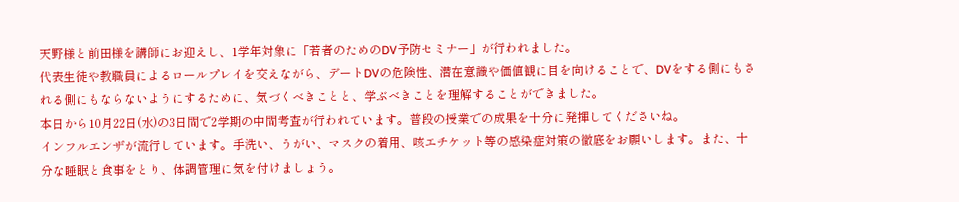天野様と前田様を講師にお迎えし、1学年対象に「若者のためのDV予防セミナー」が行われました。
代表生徒や教職員によるロールプレイを交えながら、デートDVの危険性、潜在意識や価値観に目を向けることで、DVをする側にもされる側にもならないようにするために、気づくべきことと、学ぶべきことを理解することができました。
本日から10月22日(水)の3日間で2学期の中間考査が行われています。普段の授業での成果を十分に発揮してくださいね。
インフルエンザが流行しています。手洗い、うがい、マスクの着用、咳エチケット等の感染症対策の徹底をお願いします。また、十分な睡眠と食事をとり、体調管理に気を付けましょう。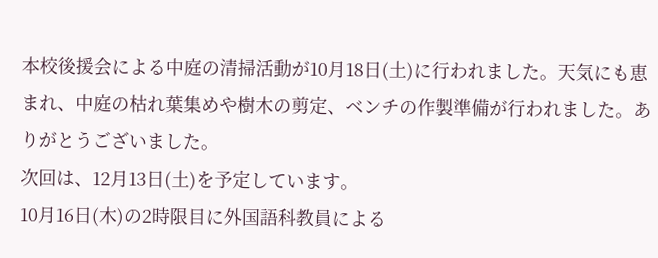本校後援会による中庭の清掃活動が10月18日(土)に行われました。天気にも恵まれ、中庭の枯れ葉集めや樹木の剪定、ベンチの作製準備が行われました。ありがとうございました。
次回は、12月13日(土)を予定しています。
10月16日(木)の2時限目に外国語科教員による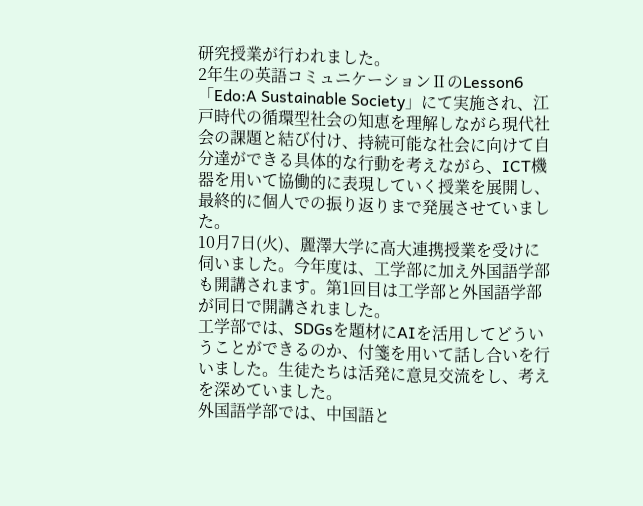研究授業が行われました。
2年生の英語コミュニケーションⅡのLesson6「Edo:A Sustainable Society」にて実施され、江戸時代の循環型社会の知恵を理解しながら現代社会の課題と結び付け、持続可能な社会に向けて自分達ができる具体的な行動を考えながら、ICT機器を用いて協働的に表現していく授業を展開し、最終的に個人での振り返りまで発展させていました。
10月7日(火)、麗澤大学に高大連携授業を受けに伺いました。今年度は、工学部に加え外国語学部も開講されます。第1回目は工学部と外国語学部が同日で開講されました。
工学部では、SDGsを題材にAIを活用してどういうことができるのか、付箋を用いて話し合いを行いました。生徒たちは活発に意見交流をし、考えを深めていました。
外国語学部では、中国語と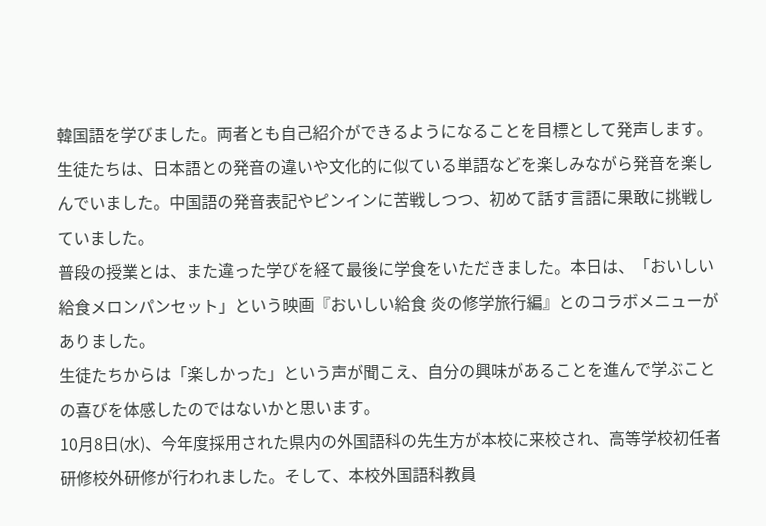韓国語を学びました。両者とも自己紹介ができるようになることを目標として発声します。生徒たちは、日本語との発音の違いや文化的に似ている単語などを楽しみながら発音を楽しんでいました。中国語の発音表記やピンインに苦戦しつつ、初めて話す言語に果敢に挑戦していました。
普段の授業とは、また違った学びを経て最後に学食をいただきました。本日は、「おいしい給食メロンパンセット」という映画『おいしい給食 炎の修学旅行編』とのコラボメニューがありました。
生徒たちからは「楽しかった」という声が聞こえ、自分の興味があることを進んで学ぶことの喜びを体感したのではないかと思います。
10月8日(水)、今年度採用された県内の外国語科の先生方が本校に来校され、高等学校初任者研修校外研修が行われました。そして、本校外国語科教員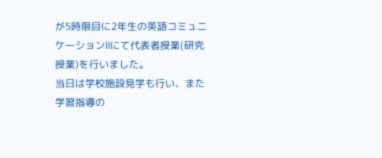が5時限目に2年生の英語コミュニケーションⅡにて代表者授業(研究授業)を行いました。
当日は学校施設見学も行い、また学習指導の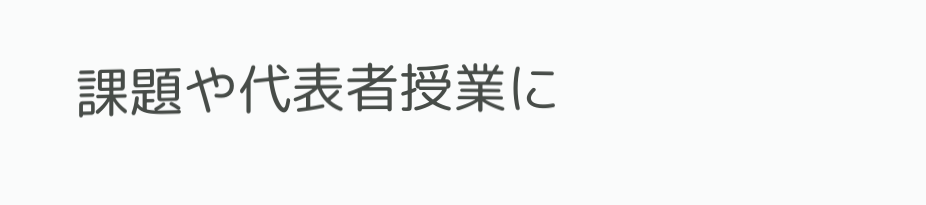課題や代表者授業に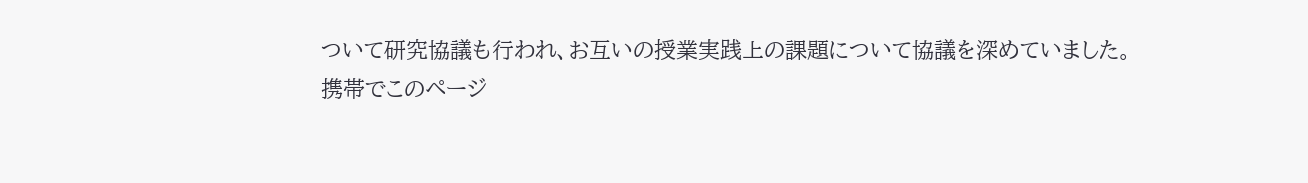ついて研究協議も行われ、お互いの授業実践上の課題について協議を深めていました。
携帯でこのページ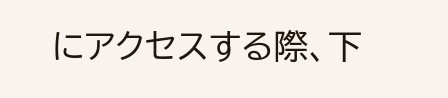にアクセスする際、下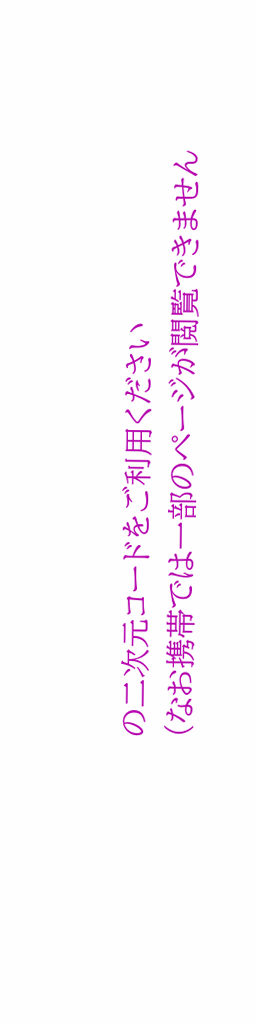の二次元コードをご利用ください
(なお携帯では一部のページが閲覧できません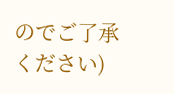のでご了承ください)